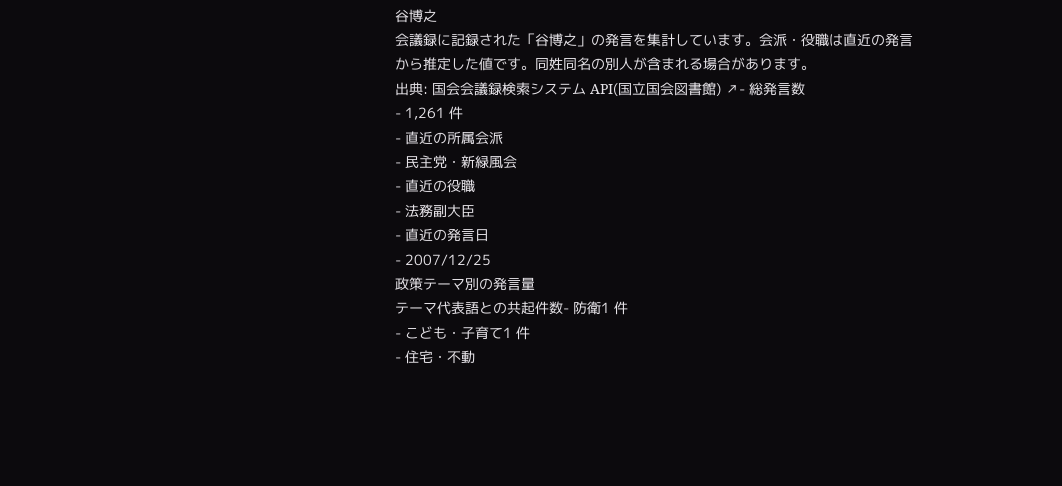谷博之
会議録に記録された「谷博之」の発言を集計しています。会派・役職は直近の発言から推定した値です。同姓同名の別人が含まれる場合があります。
出典: 国会会議録検索システム API(国立国会図書館) ↗- 総発言数
- 1,261 件
- 直近の所属会派
- 民主党・新緑風会
- 直近の役職
- 法務副大臣
- 直近の発言日
- 2007/12/25
政策テーマ別の発言量
テーマ代表語との共起件数- 防衛1 件
- こども・子育て1 件
- 住宅・不動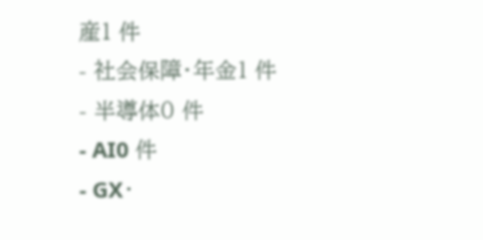産1 件
- 社会保障・年金1 件
- 半導体0 件
- AI0 件
- GX・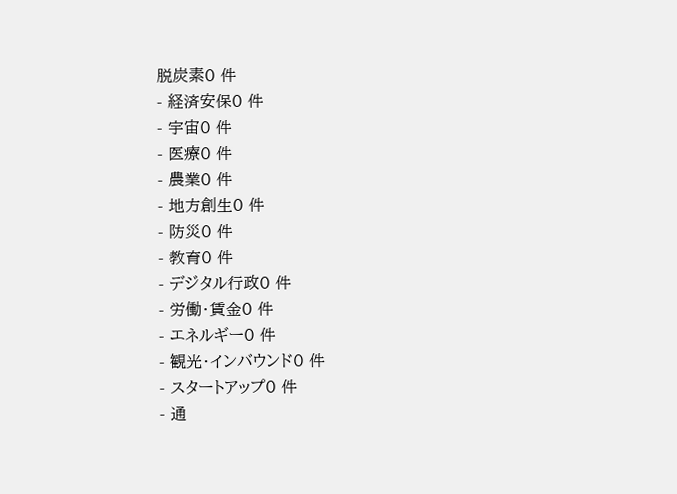脱炭素0 件
- 経済安保0 件
- 宇宙0 件
- 医療0 件
- 農業0 件
- 地方創生0 件
- 防災0 件
- 教育0 件
- デジタル行政0 件
- 労働・賃金0 件
- エネルギー0 件
- 観光・インバウンド0 件
- スタートアップ0 件
- 通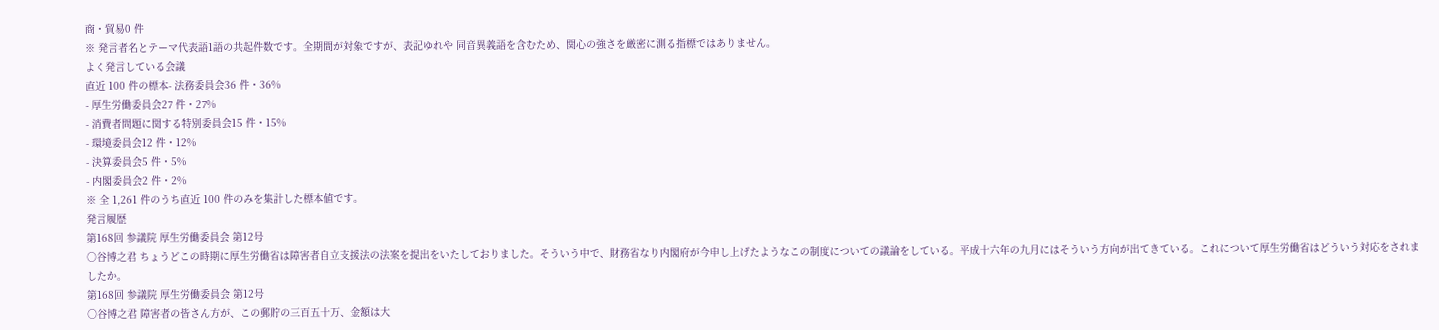商・貿易0 件
※ 発言者名とテーマ代表語1語の共起件数です。全期間が対象ですが、表記ゆれや 同音異義語を含むため、関心の強さを厳密に測る指標ではありません。
よく発言している会議
直近 100 件の標本- 法務委員会36 件・36%
- 厚生労働委員会27 件・27%
- 消費者問題に関する特別委員会15 件・15%
- 環境委員会12 件・12%
- 決算委員会5 件・5%
- 内閣委員会2 件・2%
※ 全 1,261 件のうち直近 100 件のみを集計した標本値です。
発言履歴
第168回 参議院 厚生労働委員会 第12号
○谷博之君 ちょうどこの時期に厚生労働省は障害者自立支援法の法案を提出をいたしておりました。そういう中で、財務省なり内閣府が今申し上げたようなこの制度についての議論をしている。平成十六年の九月にはそういう方向が出てきている。これについて厚生労働省はどういう対応をされましたか。
第168回 参議院 厚生労働委員会 第12号
○谷博之君 障害者の皆さん方が、この郵貯の三百五十万、金額は大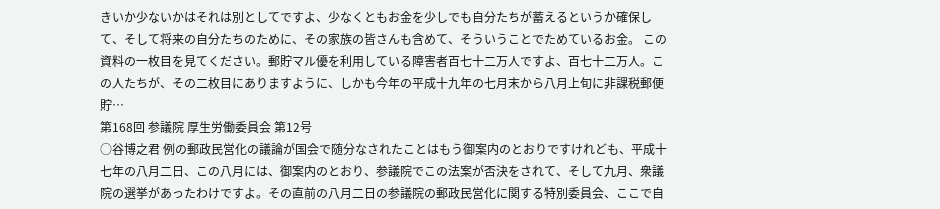きいか少ないかはそれは別としてですよ、少なくともお金を少しでも自分たちが蓄えるというか確保して、そして将来の自分たちのために、その家族の皆さんも含めて、そういうことでためているお金。 この資料の一枚目を見てください。郵貯マル優を利用している障害者百七十二万人ですよ、百七十二万人。この人たちが、その二枚目にありますように、しかも今年の平成十九年の七月末から八月上旬に非課税郵便貯…
第168回 参議院 厚生労働委員会 第12号
○谷博之君 例の郵政民営化の議論が国会で随分なされたことはもう御案内のとおりですけれども、平成十七年の八月二日、この八月には、御案内のとおり、参議院でこの法案が否決をされて、そして九月、衆議院の選挙があったわけですよ。その直前の八月二日の参議院の郵政民営化に関する特別委員会、ここで自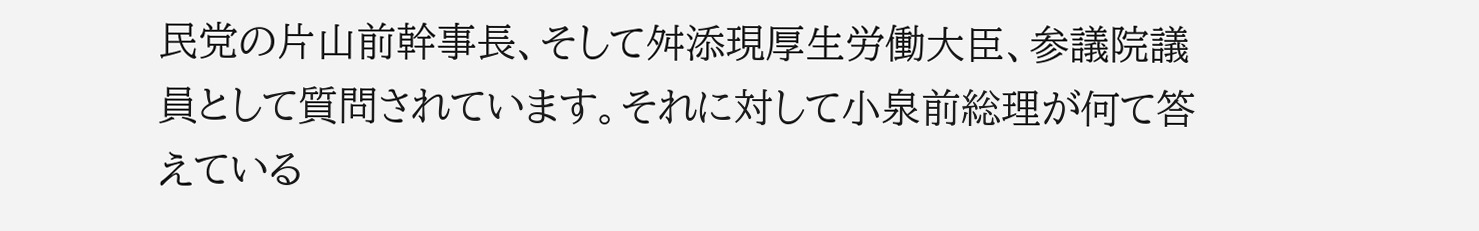民党の片山前幹事長、そして舛添現厚生労働大臣、参議院議員として質問されています。それに対して小泉前総理が何て答えている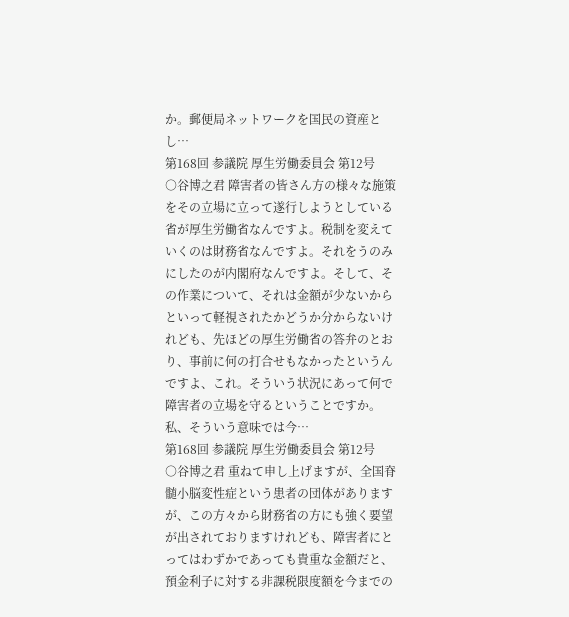か。郵便局ネットワークを国民の資産とし…
第168回 参議院 厚生労働委員会 第12号
○谷博之君 障害者の皆さん方の様々な施策をその立場に立って遂行しようとしている省が厚生労働省なんですよ。税制を変えていくのは財務省なんですよ。それをうのみにしたのが内閣府なんですよ。そして、その作業について、それは金額が少ないからといって軽視されたかどうか分からないけれども、先ほどの厚生労働省の答弁のとおり、事前に何の打合せもなかったというんですよ、これ。そういう状況にあって何で障害者の立場を守るということですか。私、そういう意味では今…
第168回 参議院 厚生労働委員会 第12号
○谷博之君 重ねて申し上げますが、全国脊髄小脳変性症という患者の団体がありますが、この方々から財務省の方にも強く要望が出されておりますけれども、障害者にとってはわずかであっても貴重な金額だと、預金利子に対する非課税限度額を今までの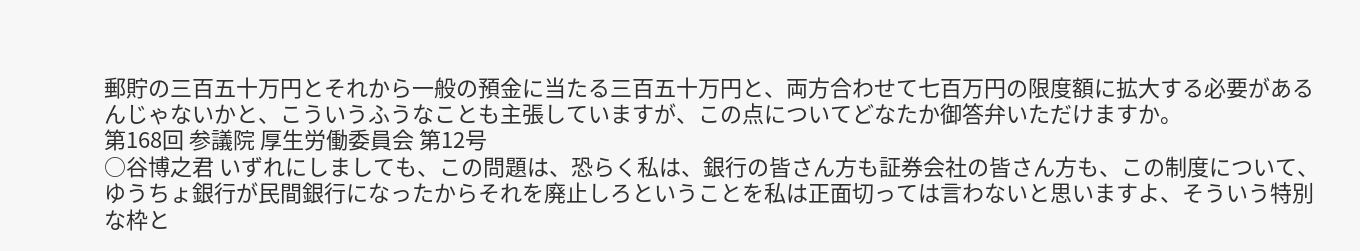郵貯の三百五十万円とそれから一般の預金に当たる三百五十万円と、両方合わせて七百万円の限度額に拡大する必要があるんじゃないかと、こういうふうなことも主張していますが、この点についてどなたか御答弁いただけますか。
第168回 参議院 厚生労働委員会 第12号
○谷博之君 いずれにしましても、この問題は、恐らく私は、銀行の皆さん方も証券会社の皆さん方も、この制度について、ゆうちょ銀行が民間銀行になったからそれを廃止しろということを私は正面切っては言わないと思いますよ、そういう特別な枠と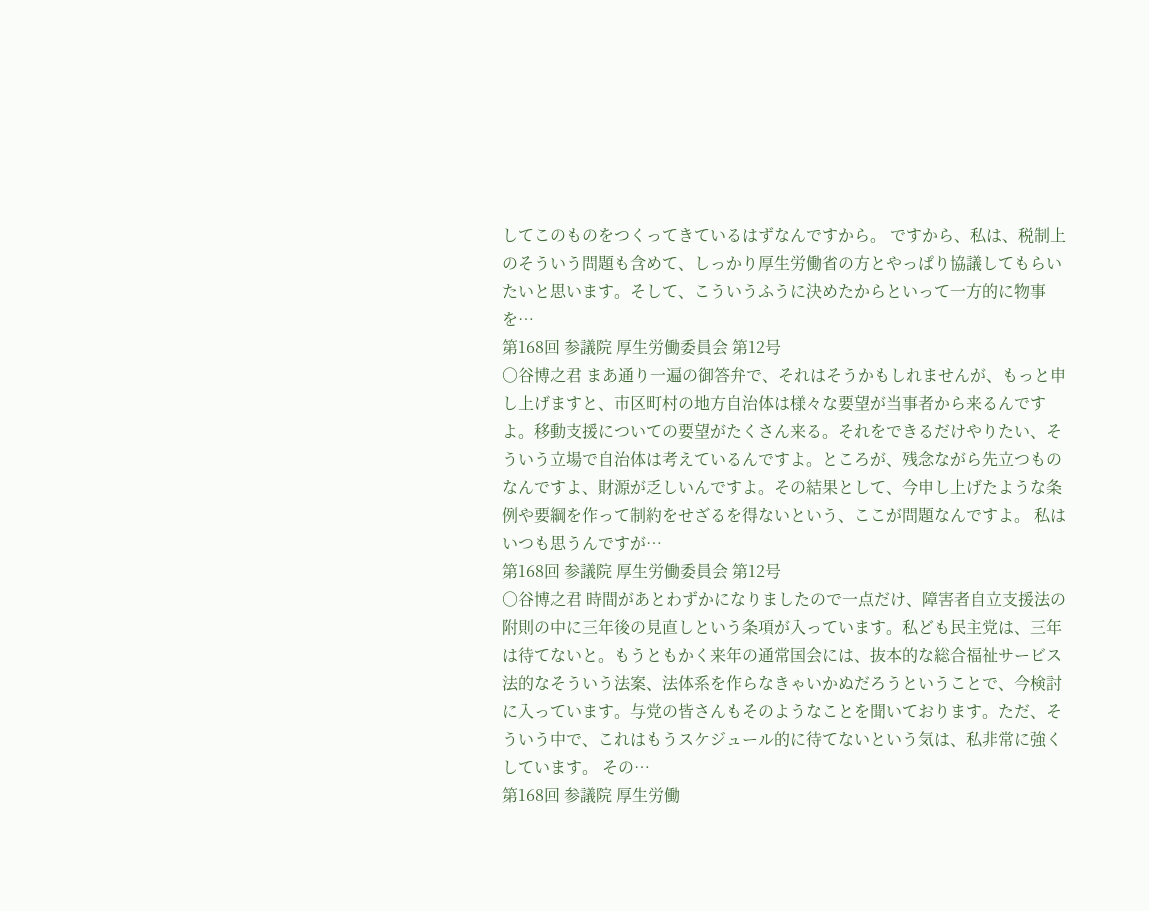してこのものをつくってきているはずなんですから。 ですから、私は、税制上のそういう問題も含めて、しっかり厚生労働省の方とやっぱり協議してもらいたいと思います。そして、こういうふうに決めたからといって一方的に物事を…
第168回 参議院 厚生労働委員会 第12号
○谷博之君 まあ通り一遍の御答弁で、それはそうかもしれませんが、もっと申し上げますと、市区町村の地方自治体は様々な要望が当事者から来るんですよ。移動支援についての要望がたくさん来る。それをできるだけやりたい、そういう立場で自治体は考えているんですよ。ところが、残念ながら先立つものなんですよ、財源が乏しいんですよ。その結果として、今申し上げたような条例や要綱を作って制約をせざるを得ないという、ここが問題なんですよ。 私はいつも思うんですが…
第168回 参議院 厚生労働委員会 第12号
○谷博之君 時間があとわずかになりましたので一点だけ、障害者自立支援法の附則の中に三年後の見直しという条項が入っています。私ども民主党は、三年は待てないと。もうともかく来年の通常国会には、抜本的な総合福祉サービス法的なそういう法案、法体系を作らなきゃいかぬだろうということで、今検討に入っています。与党の皆さんもそのようなことを聞いております。ただ、そういう中で、これはもうスケジュール的に待てないという気は、私非常に強くしています。 その…
第168回 参議院 厚生労働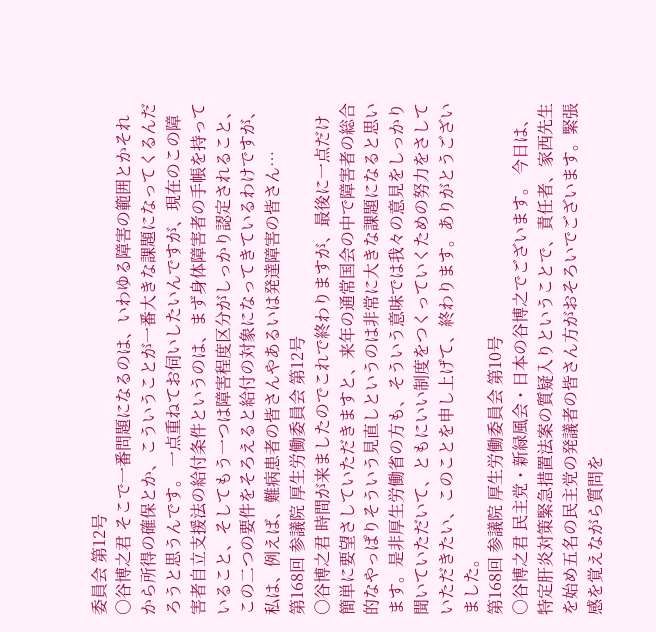委員会 第12号
○谷博之君 そこで一番問題になるのは、いわゆる障害の範囲とかそれから所得の確保とか、こういうことが一番大きな課題になってくるんだろうと思うんです。 一点重ねてお伺いしたいんですが、現在のこの障害者自立支援法の給付条件というのは、まず身体障害者の手帳を持っていること、そしてもう一つは障害程度区分がしっかり認定されること、この二つの要件をそろえると給付の対象になってきているわけですが、私は、例えば、難病患者の皆さんやあるいは発達障害の皆さん…
第168回 参議院 厚生労働委員会 第12号
○谷博之君 時間が来ましたのでこれで終わりますが、最後に一点だけ簡単に要望さしていただきますと、来年の通常国会の中で障害者の総合的なやっぱりそういう見直しというのは非常に大きな課題になると思います。是非厚生労働省の方も、そういう意味では我々の意見をしっかり聞いていただいて、ともにいい制度をつくっていくための努力をさしていただきたい、このことを申し上げて、終わります。ありがとうございました。
第168回 参議院 厚生労働委員会 第10号
○谷博之君 民主党・新緑風会・日本の谷博之でございます。 今日は、特定肝炎対策緊急措置法案の質疑入りということで、責任者、家西先生を始め五名の民主党の発議者の皆さん方がおそろいでございます。緊張感を覚えながら質問を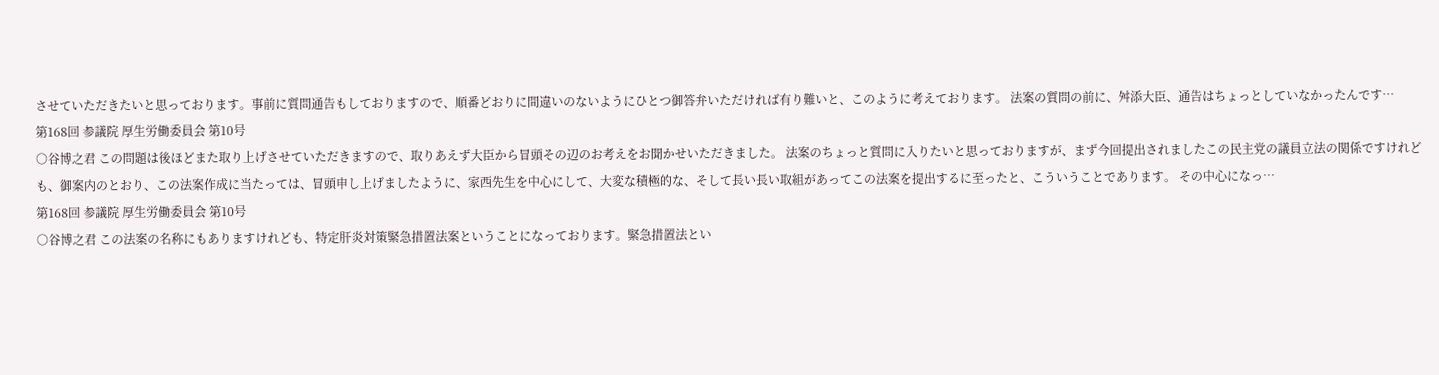させていただきたいと思っております。事前に質問通告もしておりますので、順番どおりに間違いのないようにひとつ御答弁いただければ有り難いと、このように考えております。 法案の質問の前に、舛添大臣、通告はちょっとしていなかったんです…
第168回 参議院 厚生労働委員会 第10号
○谷博之君 この問題は後ほどまた取り上げさせていただきますので、取りあえず大臣から冒頭その辺のお考えをお聞かせいただきました。 法案のちょっと質問に入りたいと思っておりますが、まず今回提出されましたこの民主党の議員立法の関係ですけれども、御案内のとおり、この法案作成に当たっては、冒頭申し上げましたように、家西先生を中心にして、大変な積極的な、そして長い長い取組があってこの法案を提出するに至ったと、こういうことであります。 その中心になっ…
第168回 参議院 厚生労働委員会 第10号
○谷博之君 この法案の名称にもありますけれども、特定肝炎対策緊急措置法案ということになっております。緊急措置法とい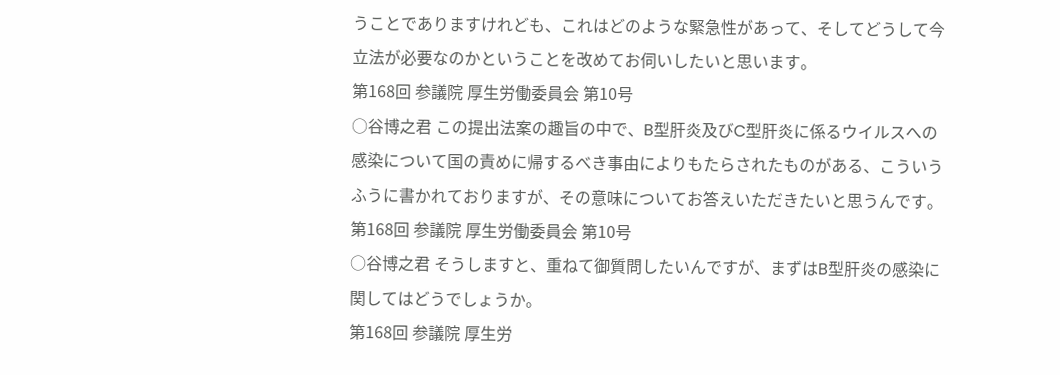うことでありますけれども、これはどのような緊急性があって、そしてどうして今立法が必要なのかということを改めてお伺いしたいと思います。
第168回 参議院 厚生労働委員会 第10号
○谷博之君 この提出法案の趣旨の中で、B型肝炎及びC型肝炎に係るウイルスへの感染について国の責めに帰するべき事由によりもたらされたものがある、こういうふうに書かれておりますが、その意味についてお答えいただきたいと思うんです。
第168回 参議院 厚生労働委員会 第10号
○谷博之君 そうしますと、重ねて御質問したいんですが、まずはB型肝炎の感染に関してはどうでしょうか。
第168回 参議院 厚生労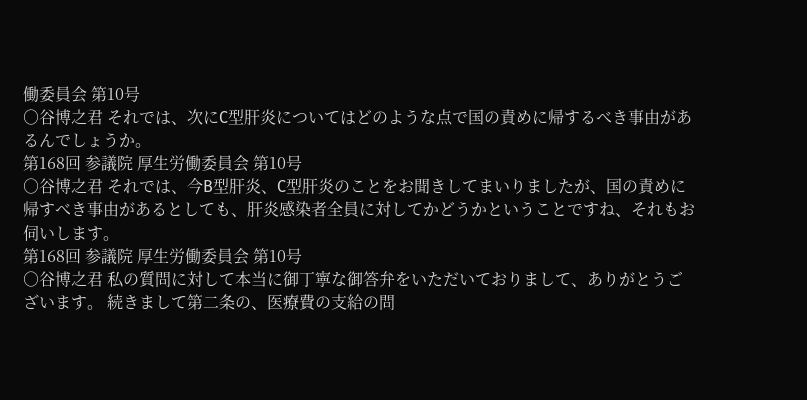働委員会 第10号
○谷博之君 それでは、次にC型肝炎についてはどのような点で国の責めに帰するべき事由があるんでしょうか。
第168回 参議院 厚生労働委員会 第10号
○谷博之君 それでは、今B型肝炎、C型肝炎のことをお聞きしてまいりましたが、国の責めに帰すべき事由があるとしても、肝炎感染者全員に対してかどうかということですね、それもお伺いします。
第168回 参議院 厚生労働委員会 第10号
○谷博之君 私の質問に対して本当に御丁寧な御答弁をいただいておりまして、ありがとうございます。 続きまして第二条の、医療費の支給の問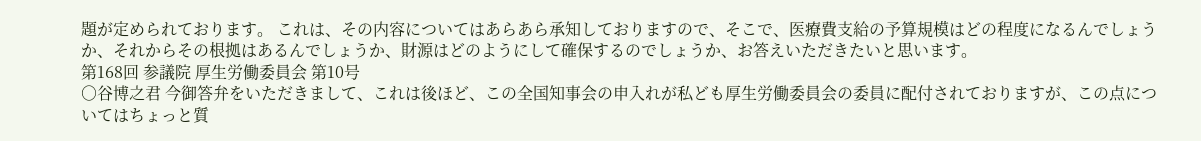題が定められております。 これは、その内容についてはあらあら承知しておりますので、そこで、医療費支給の予算規模はどの程度になるんでしょうか、それからその根拠はあるんでしょうか、財源はどのようにして確保するのでしょうか、お答えいただきたいと思います。
第168回 参議院 厚生労働委員会 第10号
○谷博之君 今御答弁をいただきまして、これは後ほど、この全国知事会の申入れが私ども厚生労働委員会の委員に配付されておりますが、この点についてはちょっと質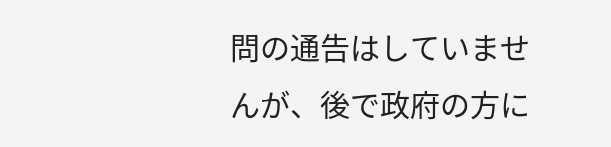問の通告はしていませんが、後で政府の方に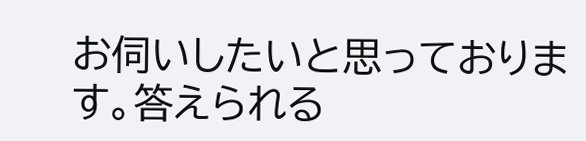お伺いしたいと思っております。答えられる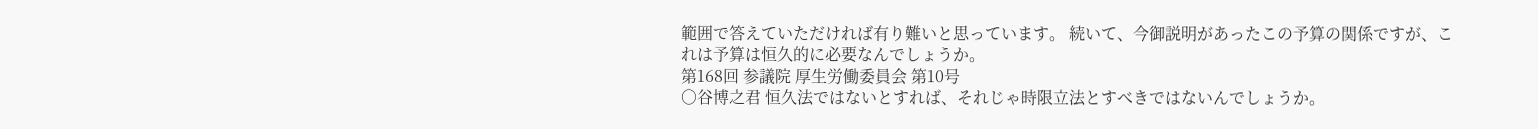範囲で答えていただければ有り難いと思っています。 続いて、今御説明があったこの予算の関係ですが、これは予算は恒久的に必要なんでしょうか。
第168回 参議院 厚生労働委員会 第10号
○谷博之君 恒久法ではないとすれば、それじゃ時限立法とすべきではないんでしょうか。